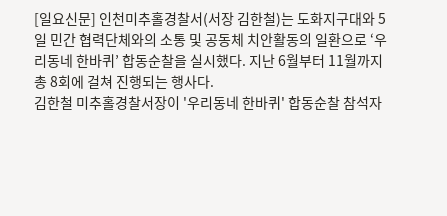[일요신문] 인천미추홀경찰서(서장 김한철)는 도화지구대와 5일 민간 협력단체와의 소통 및 공동체 치안활동의 일환으로 ‘우리동네 한바퀴’ 합동순찰을 실시했다. 지난 6월부터 11월까지 총 8회에 걸쳐 진행되는 행사다.
김한철 미추홀경찰서장이 '우리동네 한바퀴' 합동순찰 참석자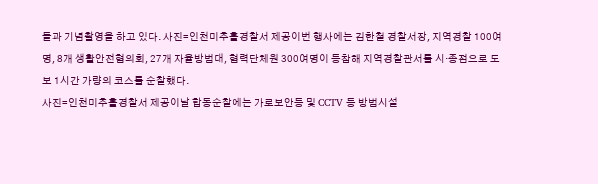들과 기념촬영을 하고 있다. 사진=인천미추홀경찰서 제공이번 행사에는 김한철 경찰서장, 지역경찰 100여명, 8개 생활안전협의회, 27개 자율방범대, 협력단체원 300여명이 등참해 지역경찰관서를 시·종점으로 도보 1시간 가량의 코스를 순찰했다.
사진=인천미추홀경찰서 제공이날 합동순찰에는 가로보안등 및 CCTV 등 방범시설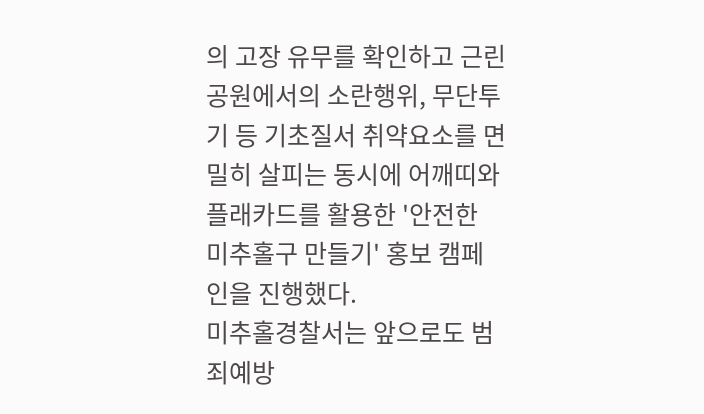의 고장 유무를 확인하고 근린공원에서의 소란행위, 무단투기 등 기초질서 취약요소를 면밀히 살피는 동시에 어깨띠와 플래카드를 활용한 '안전한 미추홀구 만들기' 홍보 캠페인을 진행했다.
미추홀경찰서는 앞으로도 범죄예방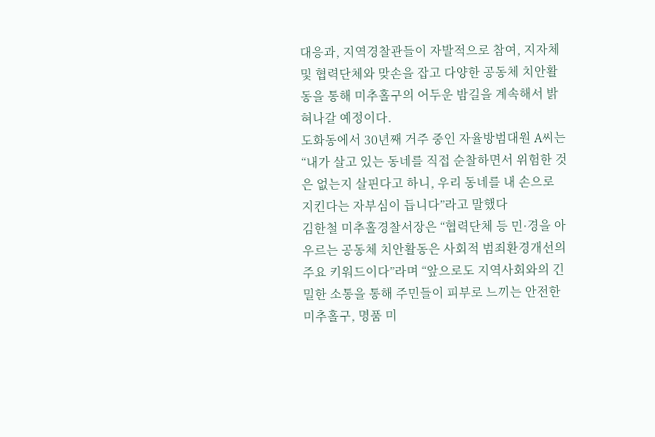대응과, 지역경찰관들이 자발적으로 참여, 지자체 및 협력단체와 맞손을 잡고 다양한 공동체 치안활동을 통해 미추홀구의 어두운 밤길을 계속해서 밝혀나갈 예정이다.
도화동에서 30년째 거주 중인 자율방범대원 A씨는 “내가 살고 있는 동네를 직접 순찰하면서 위험한 것은 없는지 살핀다고 하니, 우리 동네를 내 손으로 지킨다는 자부심이 듭니다”라고 말했다
김한철 미추홀경찰서장은 “협력단체 등 민·경을 아우르는 공동체 치안활동은 사회적 범죄환경개선의 주요 키워드이다”라며 “앞으로도 지역사회와의 긴밀한 소통을 통해 주민들이 피부로 느끼는 안전한 미추홀구, 명품 미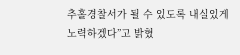추홀경찰서가 될 수 있도록 내실있게 노력하겠다”고 밝혔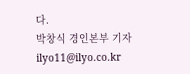다.
박창식 경인본부 기자 ilyo11@ilyo.co.kr